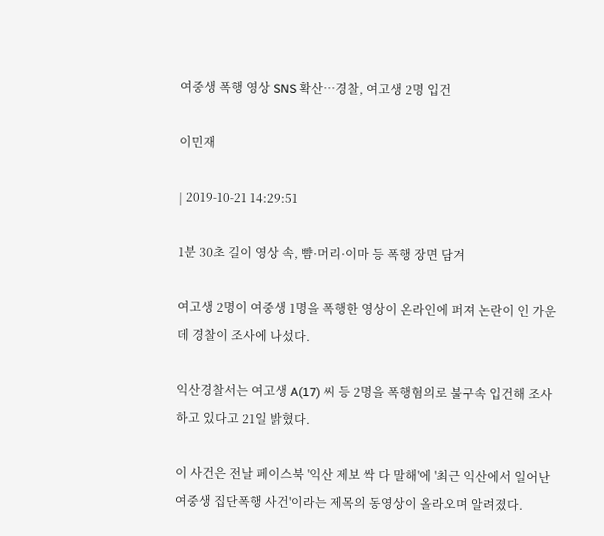여중생 폭행 영상 SNS 확산…경찰, 여고생 2명 입건

이민재

| 2019-10-21 14:29:51

1분 30초 길이 영상 속, 뺨·머리·이마 등 폭행 장면 담겨

여고생 2명이 여중생 1명을 폭행한 영상이 온라인에 퍼져 논란이 인 가운데 경찰이 조사에 나섰다.

익산경찰서는 여고생 A(17) 씨 등 2명을 폭행혐의로 불구속 입건해 조사하고 있다고 21일 밝혔다.

이 사건은 전날 페이스북 '익산 제보 싹 다 말해'에 '최근 익산에서 일어난 여중생 집단폭행 사건'이라는 제목의 동영상이 올라오며 알려졌다.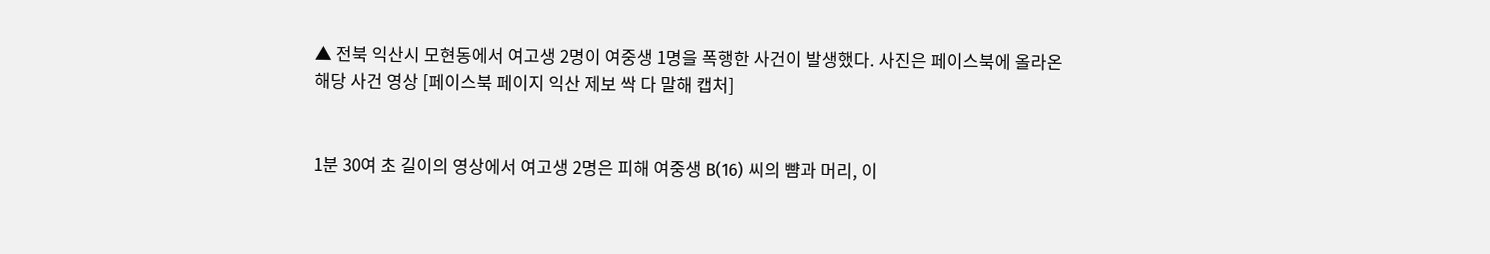▲ 전북 익산시 모현동에서 여고생 2명이 여중생 1명을 폭행한 사건이 발생했다. 사진은 페이스북에 올라온 해당 사건 영상 [페이스북 페이지 익산 제보 싹 다 말해 캡처]


1분 30여 초 길이의 영상에서 여고생 2명은 피해 여중생 B(16) 씨의 뺨과 머리, 이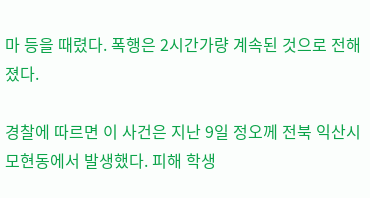마 등을 때렸다. 폭행은 2시간가량 계속된 것으로 전해졌다.

경찰에 따르면 이 사건은 지난 9일 정오께 전북 익산시 모현동에서 발생했다. 피해 학생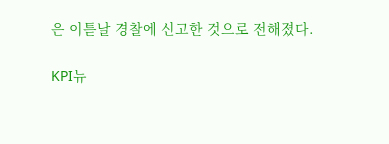은 이튿날 경찰에 신고한 것으로 전해졌다.

KPI뉴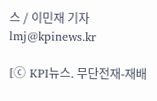스 / 이민재 기자 lmj@kpinews.kr

[ⓒ KPI뉴스. 무단전재-재배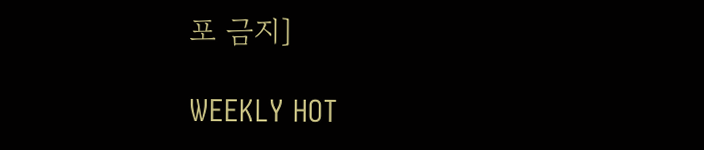포 금지]

WEEKLY HOT